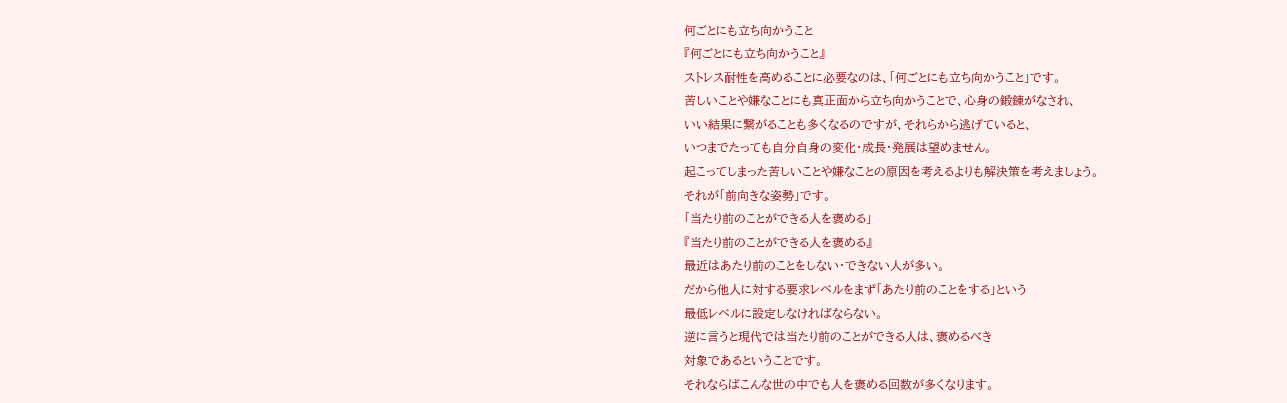何ごとにも立ち向かうこと
『何ごとにも立ち向かうこと』
ストレス耐性を高めることに必要なのは、「何ごとにも立ち向かうこと」です。
苦しいことや嫌なことにも真正面から立ち向かうことで、心身の鍛錬がなされ、
いい結果に繋がることも多くなるのですが、それらから逃げていると、
いつまでたっても自分自身の変化・成長・発展は望めません。
起こってしまった苦しいことや嫌なことの原因を考えるよりも解決策を考えましょう。
それが「前向きな姿勢」です。
「当たり前のことができる人を褒める」
『当たり前のことができる人を褒める』
最近はあたり前のことをしない・できない人が多い。
だから他人に対する要求レベルをまず「あたり前のことをする」という
最低レベルに設定しなければならない。
逆に言うと現代では当たり前のことができる人は、褒めるべき
対象であるということです。
それならばこんな世の中でも人を褒める回数が多くなります。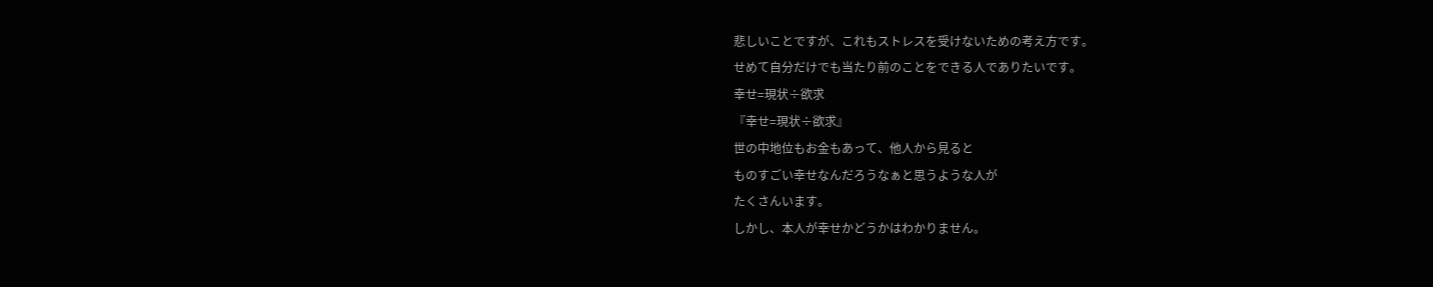悲しいことですが、これもストレスを受けないための考え方です。
せめて自分だけでも当たり前のことをできる人でありたいです。
幸せ=現状÷欲求
『幸せ=現状÷欲求』
世の中地位もお金もあって、他人から見ると
ものすごい幸せなんだろうなぁと思うような人が
たくさんいます。
しかし、本人が幸せかどうかはわかりません。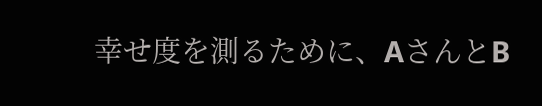幸せ度を測るために、AさんとB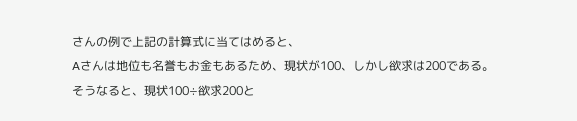さんの例で上記の計算式に当てはめると、
Aさんは地位も名誉もお金もあるため、現状が100、しかし欲求は200である。
そうなると、現状100÷欲求200と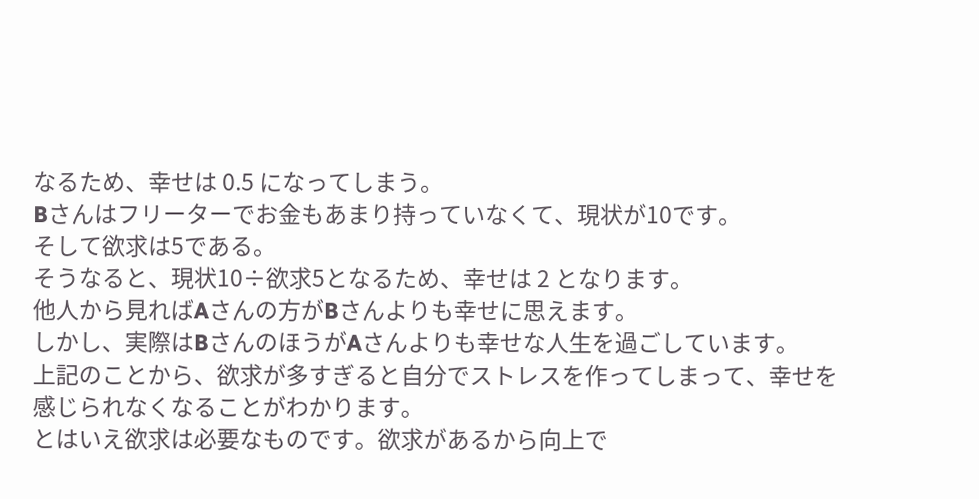なるため、幸せは 0.5 になってしまう。
Bさんはフリーターでお金もあまり持っていなくて、現状が10です。
そして欲求は5である。
そうなると、現状10÷欲求5となるため、幸せは 2 となります。
他人から見ればAさんの方がBさんよりも幸せに思えます。
しかし、実際はBさんのほうがAさんよりも幸せな人生を過ごしています。
上記のことから、欲求が多すぎると自分でストレスを作ってしまって、幸せを
感じられなくなることがわかります。
とはいえ欲求は必要なものです。欲求があるから向上で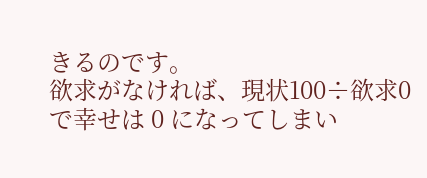きるのです。
欲求がなければ、現状100÷欲求0で幸せは 0 になってしまい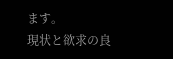ます。
現状と欲求の良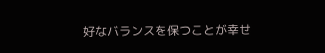好なバランスを保つことが幸せ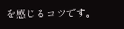を感じるコツです。